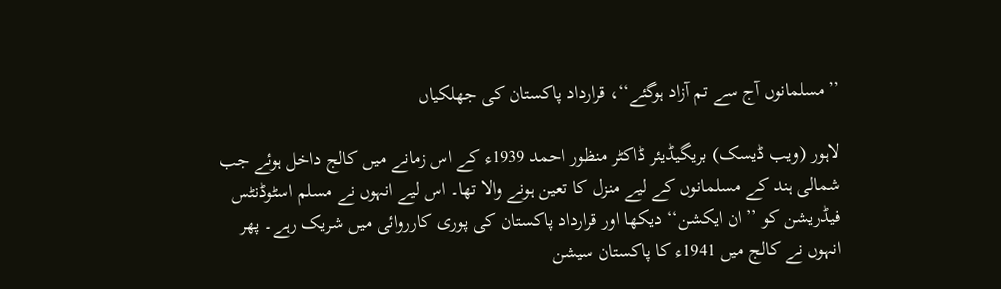’’مسلمانوں آج سے تم آزاد ہوگئے‘‘، قرارداد پاکستان کی جھلکیاں

لاہور (ویب ڈیسک) بریگیڈیئر ڈاکٹر منظور احمد 1939ء کے اس زمانے میں کالج داخل ہوئے جب شمالی ہند کے مسلمانوں کے لیے منزل کا تعین ہونے والا تھا۔ اس لیے انہوں نے مسلم اسٹوڈنٹس فیڈریشن کو ’’ان ایکشن‘‘ دیکھا اور قرارداد پاکستان کی پوری کارروائی میں شریک رہے۔ پھر انہوں نے کالج میں 1941ء کا پاکستان سیشن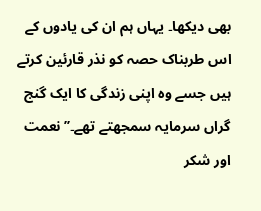بھی دیکھا۔ یہاں ہم ان کی یادوں کے اس طربناک حصہ کو نذر قارئین کرتے ہیں جسے وہ اپنی زندگی کا ایک گنج گراں سرمایہ سمجھتے تھے۔’’نعمت اور شکر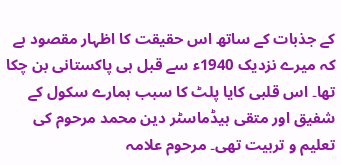کے جذبات کے ساتھ اس حقیقت کا اظہار مقصود ہے کہ میرے نزدیک 1940ء سے قبل ہی پاکستانی بن چکا تھا۔ اس قلبی کایا پلٹ کا سبب ہمارے سکول کے شفیق اور متقی ہیڈماسٹر دین محمد مرحوم کی تعلیم و تربیت تھی۔ مرحوم علامہ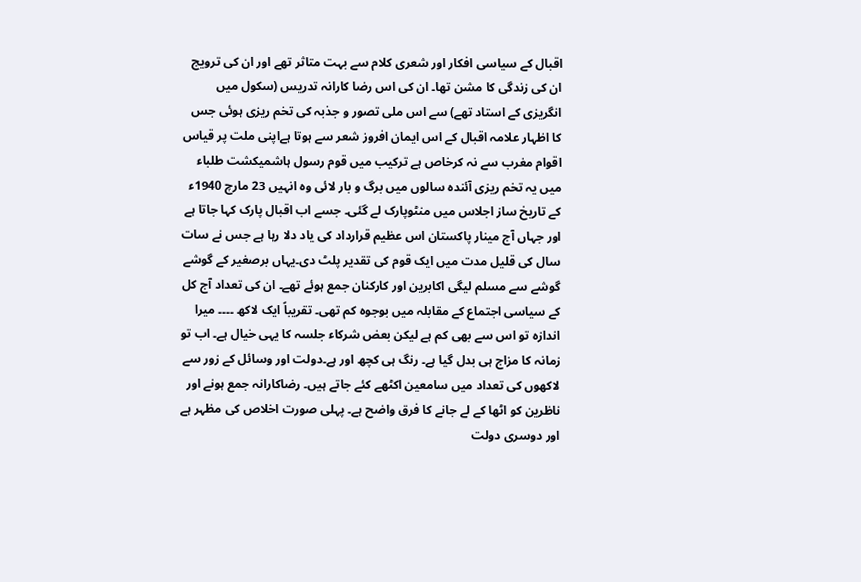اقبال کے سیاسی افکار اور شعری کلام سے بہت متاثر تھے اور ان کی ترویج ان کی زندگی کا مشن تھا۔ ان کی اس رضا کارانہ تدریس (سکول میں انگریزی کے استاد تھے) سے اس ملی تصور و جذبہ کی تخم ریزی ہوئی جس کا اظہار علامہ اقبال کے اس ایمان افروز شعر سے ہوتا ہےاپنی ملت پر قیاس اقوام مغرب سے نہ کرخاص ہے ترکیب میں قوم رسول ہاشمیکشت طلباء میں یہ تخم ریزی آئندہ سالوں میں برگ و بار لائی وہ انہیں 23 مارچ 1940ء کے تاریخ ساز اجلاس میں منٹوپارک لے گئی۔ جسے اب اقبال پارک کہا جاتا ہے اور جہاں آج مینار پاکستان اس عظیم قرارداد کی یاد دلا رہا ہے جس نے سات سال کی قلیل مدت میں ایک قوم کی تقدیر پلٹ دی۔یہاں برصغیر کے گوشے گوشے سے مسلم لیگی اکابرین اور کارکنان جمع ہوئے تھے۔ ان کی تعداد آج کل کے سیاسی اجتماع کے مقابلہ میں بوجوہ کم تھی۔ تقریباً ایک لاکھ ۔۔۔۔ میرا اندازہ تو اس سے بھی کم ہے لیکن بعض شرکاء جلسہ کا یہی خیال ہے۔ اب تو زمانہ کا مزاج ہی بدل گیا ہے۔ رنگ ہی کچھ اور ہے۔دولت اور وسائل کے زور سے لاکھوں کی تعداد میں سامعین اکٹھے کئے جاتے ہیں۔ رضاکارانہ جمع ہونے اور ناظرین کو اٹھا کے لے جانے کا فرق واضح ہے۔ پہلی صورت اخلاص کی مظہر ہے اور دوسری دولت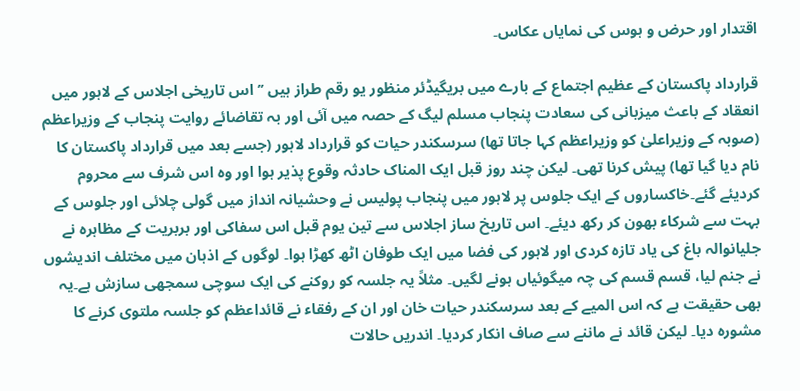اقتدار اور حرض و ہوس کی نمایاں عکاس۔

قرارداد پاکستان کے عظیم اجتماع کے بارے میں بریگیڈئر منظور یو رقم طراز ہیں ’’ اس تاریخی اجلاس کے لاہور میں انعقاد کے باعث میزبانی کی سعادت پنجاب مسلم لیگ کے حصہ میں آئی اور بہ تقاضائے روایت پنجاب کے وزیراعظم (صوبہ کے وزیراعلیٰ کو وزیراعظم کہا جاتا تھا) سرسکندر حیات کو قرارداد لاہور (جسے بعد میں قرارداد پاکستان کا نام دیا گیا تھا) پیش کرنا تھی۔ لیکن چند روز قبل ایک المناک حادثہ وقوع پذیر ہوا اور وہ اس شرف سے محروم کردیئے گئے۔خاکساروں کے ایک جلوس پر لاہور میں پنجاب پولیس نے وحشیانہ انداز میں گولی چلائی اور جلوس کے بہت سے شرکاء بھون کر رکھ دیئے۔ اس تاریخ ساز اجلاس سے تین یوم قبل اس سفاکی اور بربریت کے مظاہرہ نے جلیانوالہ باغ کی یاد تازہ کردی اور لاہور کی فضا میں ایک طوفان اٹھ کھڑا ہوا۔ لوگوں کے اذہان میں مختلف اندیشوں نے جنم لیا، قسم قسم کی چہ میگوئیاں ہونے لگیں۔ مثلاً یہ جلسہ کو روکنے کی ایک سوچی سمجھی سازش ہے۔یہ بھی حقیقت ہے کہ اس المیے کے بعد سرسکندر حیات خان اور ان کے رفقاء نے قائداعظم کو جلسہ ملتوی کرنے کا مشورہ دیا۔ لیکن قائد نے ماننے سے صاف انکار کردیا۔ اندریں حالات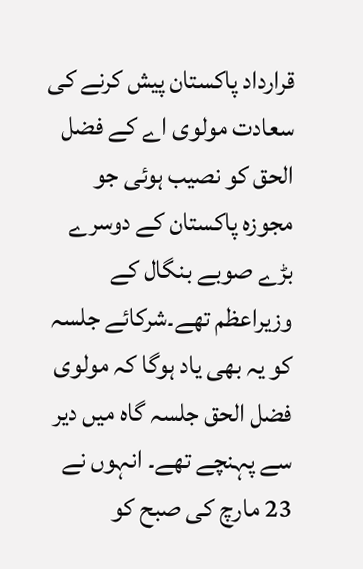قرارداد پاکستان پیش کرنے کی سعادت مولوی اے کے فضل الحق کو نصیب ہوئی جو مجوزہ پاکستان کے دوسرے بڑے صوبے بنگال کے وزیراعظم تھے۔شرکائے جلسہ کو یہ بھی یاد ہوگا کہ مولوی فضل الحق جلسہ گاہ میں دیر سے پہنچے تھے۔ انہوں نے 23 مارچ کی صبح کو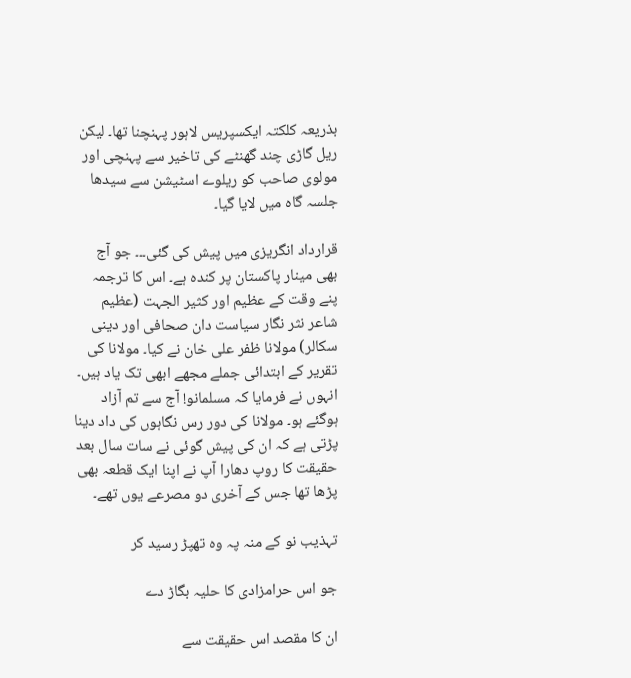بذریعہ کلکتہ ایکسپریس لاہور پہنچنا تھا۔ لیکن ریل گاڑی چند گھنٹے کی تاخیر سے پہنچی اور مولوی صاحب کو ریلوے اسٹیشن سے سیدھا جلسہ گاہ میں لایا گیا۔

قرارداد انگریزی میں پیش کی گئی۔۔۔ جو آج بھی مینار پاکستان پر کندہ ہے۔ اس کا ترجمہ پنے وقت کے عظیم اور کثیر الجہت (عظیم شاعر نثر نگار سیاست دان صحافی اور دینی سکالر) مولانا ظفر علی خان نے کیا۔ مولانا کی تقریر کے ابتدائی جملے مجھے ابھی تک یاد ہیں۔ انہوں نے فرمایا کہ مسلمانو! آج سے تم آزاد ہوگئے ہو۔ مولانا کی دور رس نگاہوں کی داد دینا پڑتی ہے کہ ان کی پیش گوئی نے سات سال بعد حقیقت کا روپ دھارا آپ نے اپنا ایک قطعہ بھی پڑھا تھا جس کے آخری دو مصرعے یوں تھے۔

تہذیب نو کے منہ پہ وہ تھپڑ رسید کر

جو اس حرامزادی کا حلیہ بگاڑ دے

ان کا مقصد اس حقیقت سے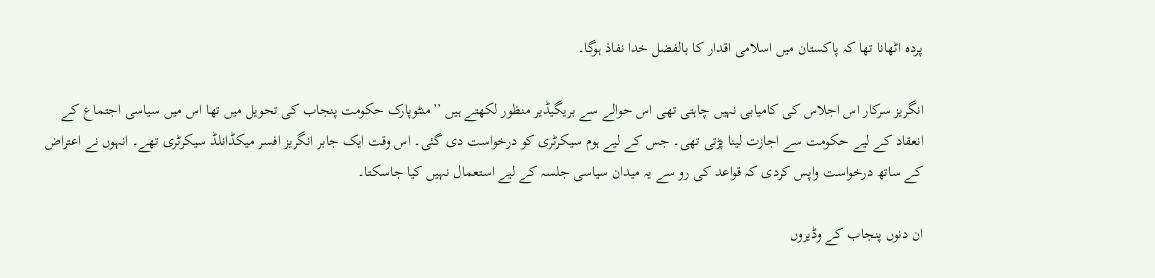پردہ اٹھانا تھا کہ پاکستان میں اسلامی اقدار کا بالفضل خدا نفاذ ہوگا۔

انگریز سرکار اس اجلاس کی کامیابی نہیں چاہتی تھی اس حوالے سے بریگیڈیر منظور لکھتے ہیں ’’منٹوپارک حکومت پنجاب کی تحویل میں تھا اس میں سیاسی اجتماع کے انعقاد کے لیے حکومت سے اجازت لینا پڑتی تھی۔ جس کے لیے ہوم سیکرٹری کو درخواست دی گئی۔ اس وقت ایک جابر انگریز افسر میکڈانلڈ سیکرٹری تھے۔ انہوں نے اعتراض کے ساتھ درخواست واپس کردی کہ قواعد کی رو سے یہ میدان سیاسی جلسہ کے لیے استعمال نہیں کیا جاسکتا۔

ان دنوں پنجاب کے وڈیروں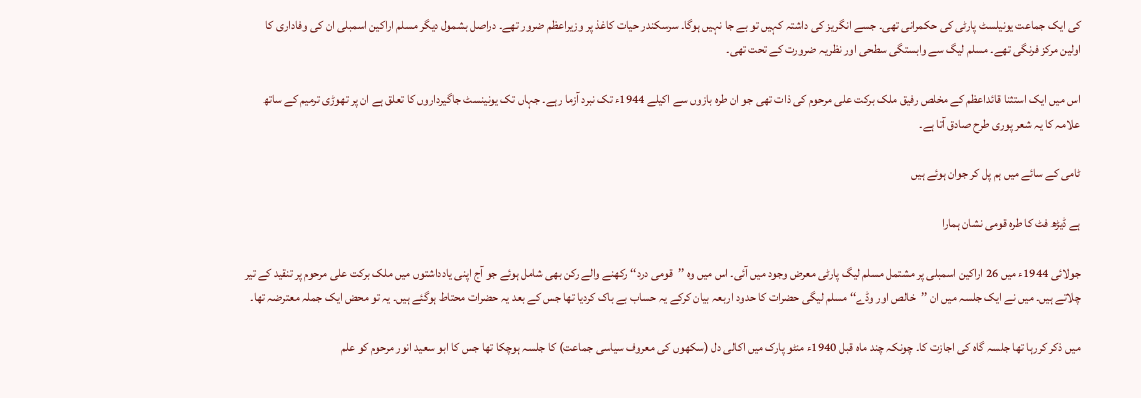کی ایک جماعت یونیلسٹ پارٹی کی حکمرانی تھی۔ جسے انگریز کی داشتہ کہیں تو بے جا نہیں ہوگا۔ سرسکندر حیات کاغذ پر وزیراعظم ضرور تھے۔ دراصل بشمول دیگر مسلم اراکین اسمبلی ان کی وفاداری کا اولین مرکز فرنگی تھے۔ مسلم لیگ سے وابستگی سطحی اور نظریہ ضرورت کے تحت تھی۔

اس میں ایک استثنا قائداعظم کے مخلص رفیق ملک برکت علی مرحوم کی ذات تھی جو ان طرہ بازوں سے اکیلے 1944ء تک نبرد آزما رہے۔ جہاں تک یونینسٹ جاگیرداروں کا تعلق ہے ان پر تھوڑی ترمیم کے ساتھ علامہ کا یہ شعر پوری طرح صادق آتا ہے۔

ٹامی کے سائے میں ہم پل کر جوان ہوئے ہیں

ہے ڈیڑھ فٹ کا طرہ قومی نشان ہمارا

جولائی 1944ء میں 26 اراکین اسمبلی پر مشتمل مسلم لیگ پارٹی معرض وجود میں آئی۔ اس میں وہ ’’قومی درد‘‘ رکھنے والے رکن بھی شامل ہوئے جو آج اپنی یادداشتوں میں ملک برکت علی مرحوم پر تنقید کے تیر چلاتے ہیں۔ میں نے ایک جلسہ میں ان ’’خالص اور وڈے‘‘ مسلم لیگی حضرات کا حدود اربعہ بیان کرکے یہ حساب بے باک کردیا تھا جس کے بعد یہ حضرات محتاط ہوگئے ہیں۔ یہ تو محض ایک جملہ معترضہ تھا۔

میں ذکر کررہا تھا جلسہ گاہ کی اجازت کا۔ چونکہ چند ماہ قبل 1940ء منٹو پارک میں اکالی دل (سکھوں کی معروف سیاسی جماعت) کا جلسہ ہوچکا تھا جس کا ابو سعید انور مرحوم کو علم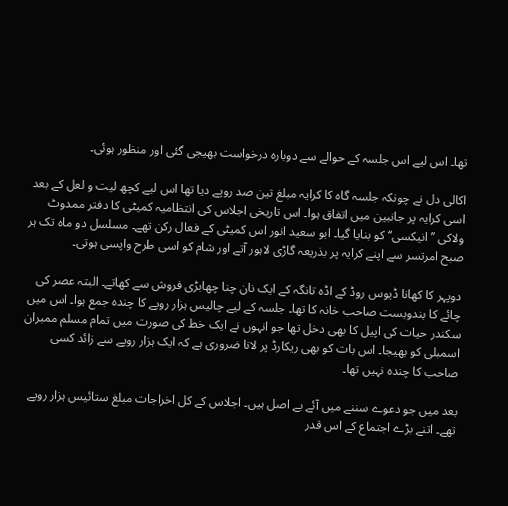تھا۔ اس لیے اس جلسہ کے حوالے سے دوبارہ درخواست بھیجی گئی اور منظور ہوئی۔

اکالی دل نے چونکہ جلسہ گاہ کا کرایہ مبلغ تین صد روپے دیا تھا اس لیے کچھ لیت و لعل کے بعد اسی کرایہ پر جانبین میں اتفاق ہوا۔ اس تاریخی اجلاس کی انتظامیہ کمیٹی کا دفتر ممدوٹ ولاکی ’’انیکسی‘‘ کو بنایا گیا۔ ابو سعید انور اس کمیٹی کے فعال رکن تھے۔ مسلسل دو ماہ تک ہر صبح امرتسر سے اپنے کرایہ پر بذریعہ گاڑی لاہور آتے اور شام کو اسی طرح واپسی ہوتی۔

دوپہر کا کھانا ڈیوس روڈ کے اڈہ تانگہ کے ایک نان چنا چھابڑی فروش سے کھاتے۔ البتہ عصر کی چائے کا بندوبست صاحب خانہ کا تھا۔ جلسہ کے لیے چالیس ہزار روپے کا چندہ جمع ہوا۔ اس میں سکندر حیات کی اپیل کا بھی دخل تھا جو انہوں نے ایک خط کی صورت میں تمام مسلم ممبران اسمبلی کو بھیجا۔ اس بات کو بھی ریکارڈ پر لانا ضروری ہے کہ ایک ہزار روپے سے زائد کسی صاحب کا چندہ نہیں تھا۔

بعد میں جو دعوے سننے میں آئے بے اصل ہیں۔ اجلاس کے کل اخراجات مبلغ ستائیس ہزار روپے تھے۔ اتنے بڑے اجتماع کے اس قدر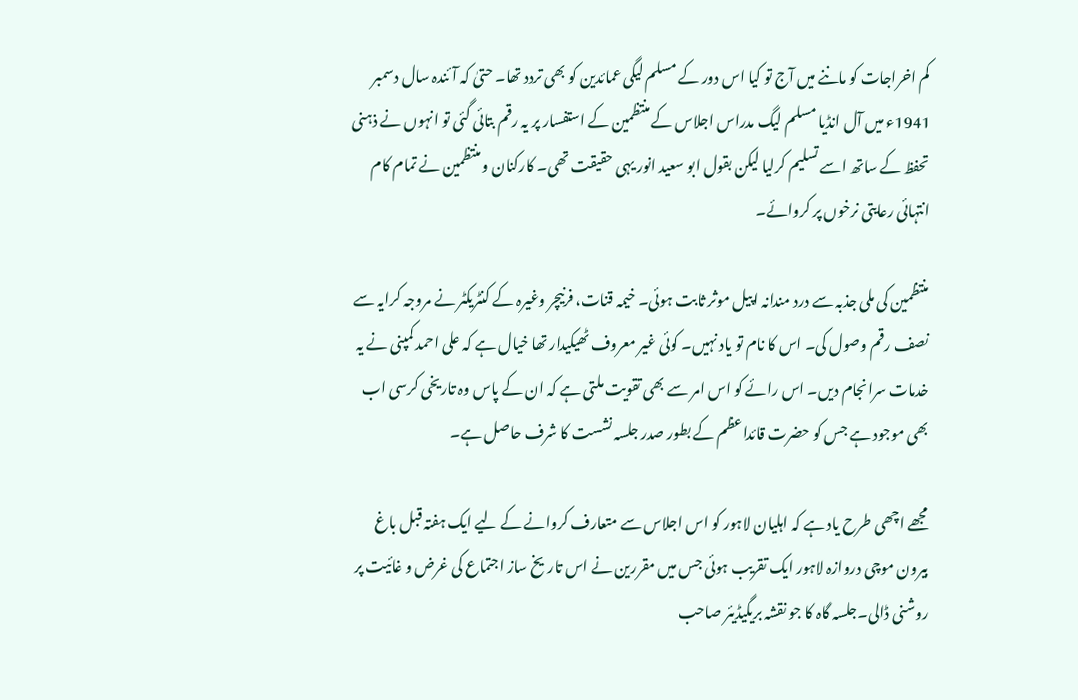کم اخراجات کو ماننے میں آج تو کیا اس دور کے مسلم لیگی عمائدین کو بھی تردد تھا۔ حتیٰ کہ آئندہ سال دسمبر 1941ء میں آل انڈیا مسلم لیگ مدراس اجلاس کے منتظمین کے استفسار پر یہ رقم بتائی گئی تو انہوں نے ذہنی تحفظ کے ساتھ اسے تسلیم کرلیا لیکن بقول ابو سعید انور یہی حقیقت تھی۔ کارکنان و منتظمین نے تمام کام انتہائی رعایتی نرخوں پر کروائے۔

منتظمین کی ملی جذبہ سے درد مندانہ اپیل موثر ثابت ہوئی۔ خیمہ قنات، فرنیچر وغیرہ کے کنٹریکٹر نے مروجہ کرایہ سے نصف رقم وصول کی۔ اس کا نام تو یاد نہیں۔ کوئی غیر معروف ٹھیکیدار تھا خیال ہے کہ علی احمد کمپنی نے یہ خدمات سرانجام دیں۔ اس رائے کو اس امر سے بھی تقویت ملتی ہے کہ ان کے پاس وہ تاریخی کرسی اب بھی موجود ہے جس کو حضرت قائداعظم کے بطور صدر جلسہ نشست کا شرف حاصل ہے۔

مجھے اچھی طرح یاد ہے کہ اہلیان لاہور کو اس اجلاس سے متعارف کروانے کے لیے ایک ہفتہ قبل باغ بیرون موچی دروازہ لاہور ایک تقریب ہوئی جس میں مقررین نے اس تاریخ ساز اجتماع کی غرض و غائیت پر روشنی ڈالی۔جلسہ گاہ کا جو نقشہ بریگیڈیئر صاحب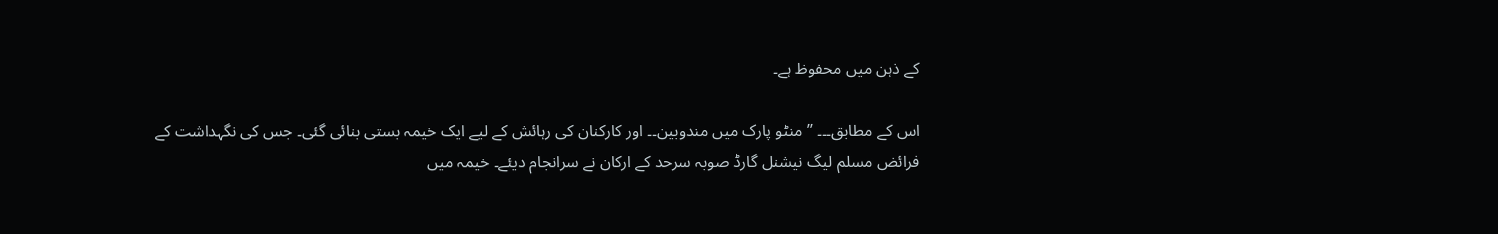کے ذہن میں محفوظ ہے۔

اس کے مطابق۔۔۔ ’’منٹو پارک میں مندوبین۔۔ اور کارکنان کی رہائش کے لیے ایک خیمہ بستی بنائی گئی۔ جس کی نگہداشت کے فرائض مسلم لیگ نیشنل گارڈ صوبہ سرحد کے ارکان نے سرانجام دیئے۔ خیمہ میں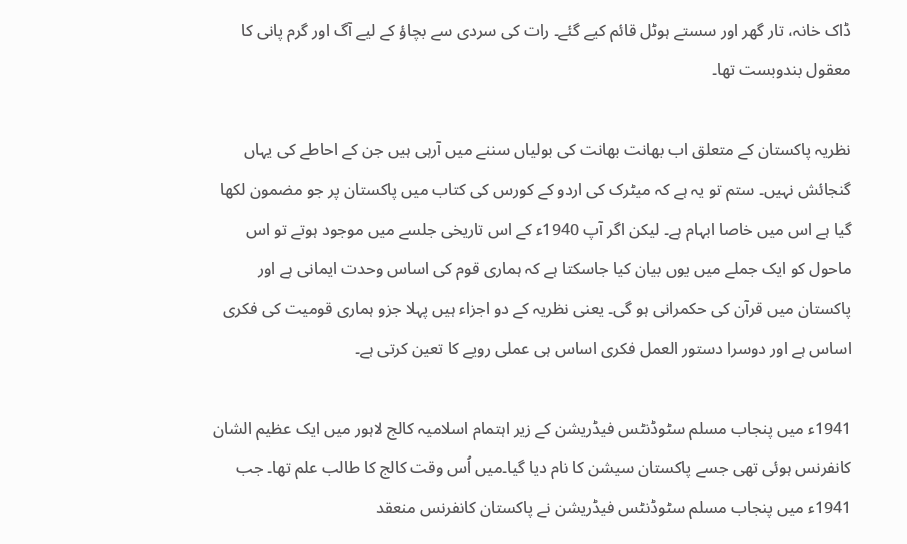ڈاک خانہ، تار گھر اور سستے ہوٹل قائم کیے گئے۔ رات کی سردی سے بچاؤ کے لیے آگ اور گرم پانی کا معقول بندوبست تھا۔

نظریہ پاکستان کے متعلق اب بھانت بھانت کی بولیاں سننے میں آرہی ہیں جن کے احاطے کی یہاں گنجائش نہیں۔ ستم تو یہ ہے کہ میٹرک کی اردو کے کورس کی کتاب میں پاکستان پر جو مضمون لکھا گیا ہے اس میں خاصا ابہام ہے۔ لیکن اگر آپ 1940ء کے اس تاریخی جلسے میں موجود ہوتے تو اس ماحول کو ایک جملے میں یوں بیان کیا جاسکتا ہے کہ ہماری قوم کی اساس وحدت ایمانی ہے اور پاکستان میں قرآن کی حکمرانی ہو گی۔ یعنی نظریہ کے دو اجزاء ہیں پہلا جزو ہماری قومیت کی فکری اساس ہے اور دوسرا دستور العمل فکری اساس ہی عملی رویے کا تعین کرتی ہے۔

1941ء میں پنجاب مسلم سٹوڈنٹس فیڈریشن کے زیر اہتمام اسلامیہ کالج لاہور میں ایک عظیم الشان کانفرنس ہوئی تھی جسے پاکستان سیشن کا نام دیا گیا۔میں اُس وقت کالج کا طالب علم تھا۔ جب 1941ء میں پنجاب مسلم سٹوڈنٹس فیڈریشن نے پاکستان کانفرنس منعقد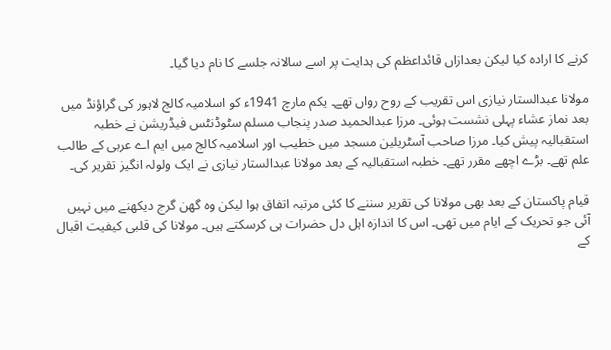کرنے کا ارادہ کیا لیکن بعدازاں قائداعظم کی ہدایت پر اسے سالانہ جلسے کا نام دیا گیا۔

مولانا عبدالستار نیازی اس تقریب کے روح رواں تھے۔ یکم مارچ 1941ء کو اسلامیہ کالج لاہور کی گراؤنڈ میں بعد نماز عشاء پہلی نشست ہوئی۔ مرزا عبدالحمید صدر پنجاب مسلم سٹوڈنٹس فیڈریشن نے خطبہ استقبالیہ پیش کیا۔ مرزا صاحب آسٹریلین مسجد میں خطیب اور اسلامیہ کالج میں ایم اے عربی کے طالب علم تھے۔ بڑے اچھے مقرر تھے۔ خطبہ استقبالیہ کے بعد مولانا عبدالستار نیازی نے ایک ولولہ انگیز تقریر کی۔

قیام پاکستان کے بعد بھی مولانا کی تقریر سننے کا کئی مرتبہ اتفاق ہوا لیکن وہ گھن گرج دیکھنے میں نہیں آئی جو تحریک کے ایام میں تھی۔ اس کا اندازہ اہل دل حضرات ہی کرسکتے ہیں۔ مولانا کی قلبی کیفیت اقبال کے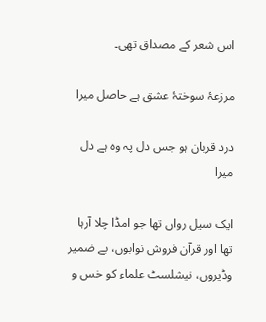اس شعر کے مصداق تھی۔

مرزعۂ سوختۂ عشق ہے حاصل میرا

درد قربان ہو جس دل پہ وہ ہے دل میرا

ایک سیل رواں تھا جو امڈا چلا آرہا تھا اور قرآن فروش نوابوں، بے ضمیر وڈیروں، نیشلسٹ علماء کو خس و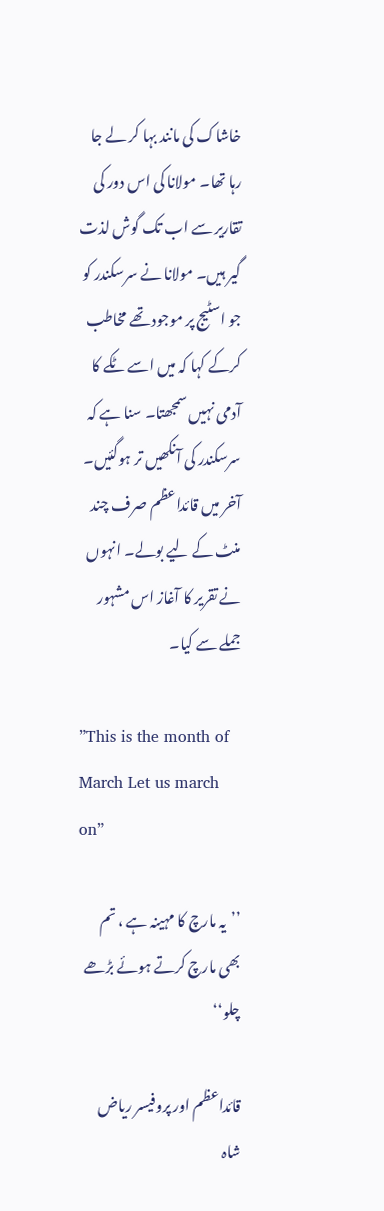خاشاک کی مانند بہا کر لے جا رہا تھا۔ مولانا کی اس دور کی تقاریر سے اب تک گوش لذت گیر ہیں۔ مولانا نے سرسکندر کو جو اسٹیج پر موجود تھے مخاطب کرکے کہا کہ میں اسے ٹکے کا آدمی نہیں سمجھتا۔ سنا ہے کہ سرسکندر کی آنکھیں تر ہوگئیں۔ آخر میں قائداعظم صرف چند منٹ کے لیے بولے۔ انہوں نے تقریر کا آغاز اس مشہور جملے سے کیا۔

”This is the month of March Let us march on”

’’یہ مارچ کا مہینہ ہے ، تم بھی مارچ کرتے ہوئے بڑھے چلو‘‘

قائداعظم اور پروفیسر ریاض شاہ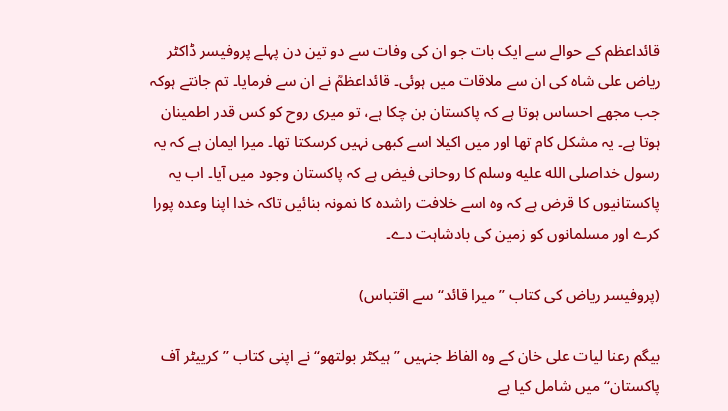قائداعظم کے حوالے سے ایک بات جو ان کی وفات سے دو تین دن پہلے پروفیسر ڈاکٹر ریاض علی شاہ کی ان سے ملاقات میں ہوئی۔ قائداعظمؒ نے ان سے فرمایا۔ تم جانتے ہوکہ جب مجھے احساس ہوتا ہے کہ پاکستان بن چکا ہے، تو میری روح کو کس قدر اطمینان ہوتا ہے۔ یہ مشکل کام تھا اور میں اکیلا اسے کبھی نہیں کرسکتا تھا۔ میرا ایمان ہے کہ یہ رسول خداصلى الله عليه وسلم کا روحانی فیض ہے کہ پاکستان وجود میں آیا۔ اب یہ پاکستانیوں کا قرض ہے کہ وہ اسے خلافت راشدہ کا نمونہ بنائیں تاکہ خدا اپنا وعدہ پورا کرے اور مسلمانوں کو زمین کی بادشاہت دے۔

(پروفیسر ریاض کی کتاب ’’میرا قائد‘‘ سے اقتباس)

بیگم رعنا لیات علی خان کے وہ الفاظ جنہیں ’’ہیکٹر بولتھو‘‘ نے اپنی کتاب ’’کرییٹر آف پاکستان‘‘ میں شامل کیا ہے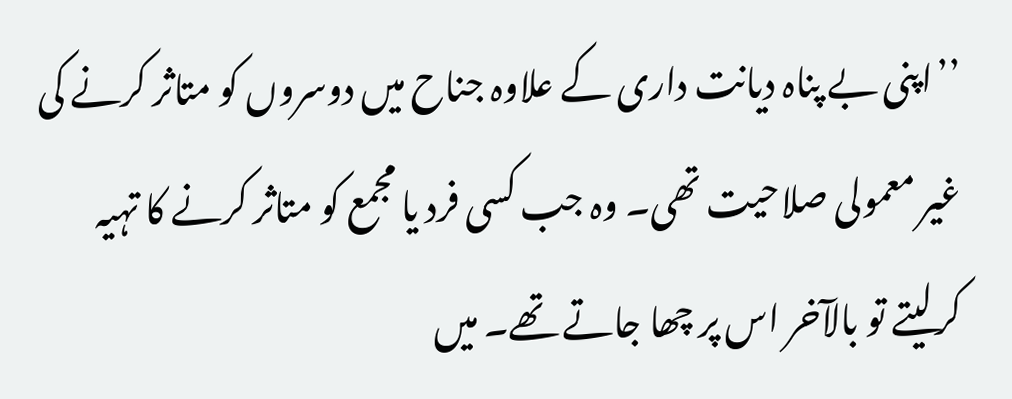’’اپنی بے پناہ دیانت داری کے علاوہ جناح میں دوسروں کو متاثر کرنے کی غیر معمولی صلاحیت تھی۔ وہ جب کسی فرد یا مجمع کو متاثر کرنے کا تہیہ کرلیتے تو بالآخر اس پر چھا جاتے تھے۔ میں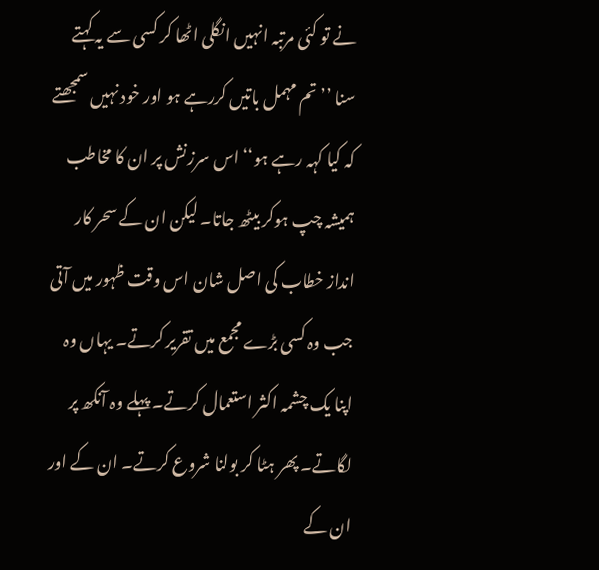نے تو کئی مرتبہ انہیں انگلی اٹھا کر کسی سے یہ کہتے سنا ’’تم مہمل باتیں کررہے ہو اور خود نہیں سمجھتے کہ کیا کہہ رہے ہو‘‘ اس سرزنش پر ان کا مخاطب ہمیشہ چپ ہوکر بیٹھ جاتا۔ لیکن ان کے سحر کار انداز خطاب کی اصل شان اس وقت ظہور میں آتی جب وہ کسی بڑے مجمع میں تقریر کرتے۔ یہاں وہ اپنا یک چشمہ اکثر استعمال کرتے۔ پہلے وہ آنکھ پر لگاتے۔ پھر ہٹا کر بولنا شروع کرتے۔ ان کے اور ان کے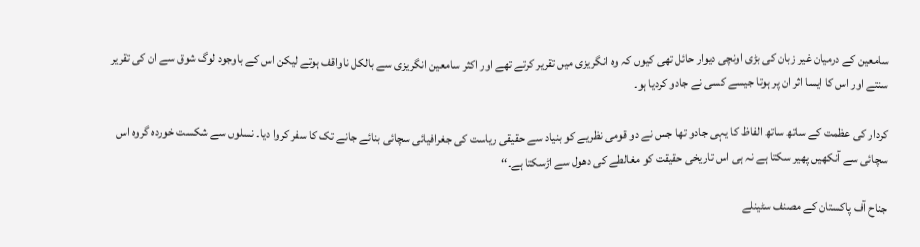سامعین کے درمیان غیر زبان کی بڑی اونچی دیوار حائل تھی کیوں کہ وہ انگریزی میں تقریر کرتے تھے اور اکثر سامعین انگریزی سے بالکل ناواقف ہوتے لیکن اس کے باوجود لوگ شوق سے ان کی تقریر سنتے اور اس کا ایسا اثر ان پر ہوتا جیسے کسی نے جادو کردیا ہو۔

کردار کی عظمت کے ساتھ ساتھ الفاظ کا یہی جادو تھا جس نے دو قومی نظریے کو بنیاد سے حقیقی ریاست کی جغرافیائی سچائی بنائے جانے تک کا سفر کروا دیا۔ نسلوں سے شکست خوردہ گروہ اس سچائی سے آنکھیں پھیر سکتا ہے نہ ہی اس تاریخی حقیقت کو مغالطے کی دھول سے اڑسکتا ہے۔‘‘

جناح آف پاکستان کے مصنف سٹینلے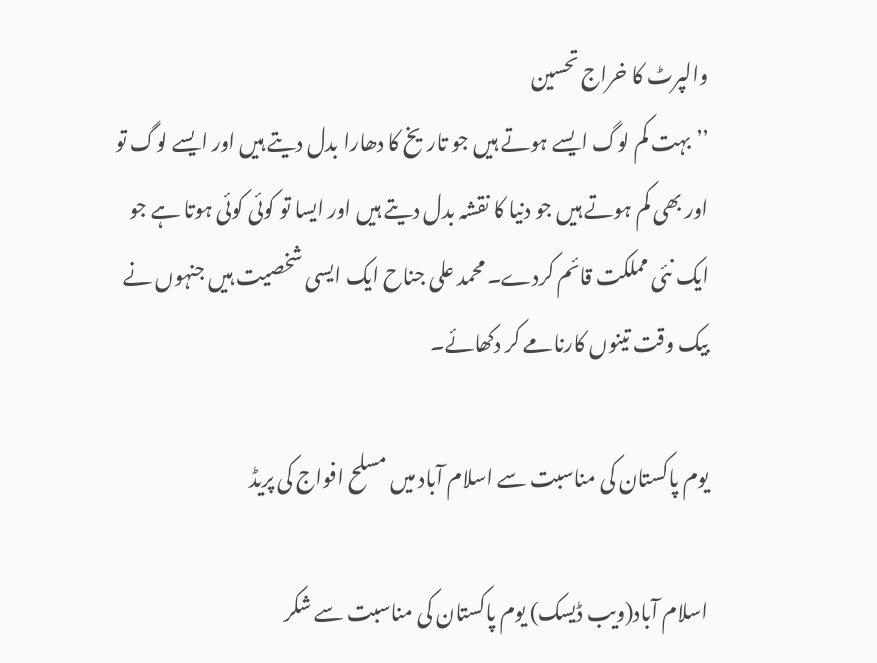والپرٹ کا خراج تحسین
’’بہت کم لوگ ایسے ہوتے ہیں جو تاریخ کا دھارا بدل دیتے ہیں اور ایسے لوگ تو اور بھی کم ہوتے ہیں جو دنیا کا نقشہ بدل دیتے ہیں اور ایسا تو کوئی کوئی ہوتا ہے جو ایک نئی مملکت قائم کردے۔ محمد علی جناح ایک ایسی شخصیت ہیں جنہوں نے بیک وقت تینوں کارنامے کر دکھائے۔

یوم پاکستان کی مناسبت سے اسلام آباد میں مسلح افواج کی پریڈ

اسلام آباد(ویب ڈیسک) یوم پاکستان کی مناسبت سے شکر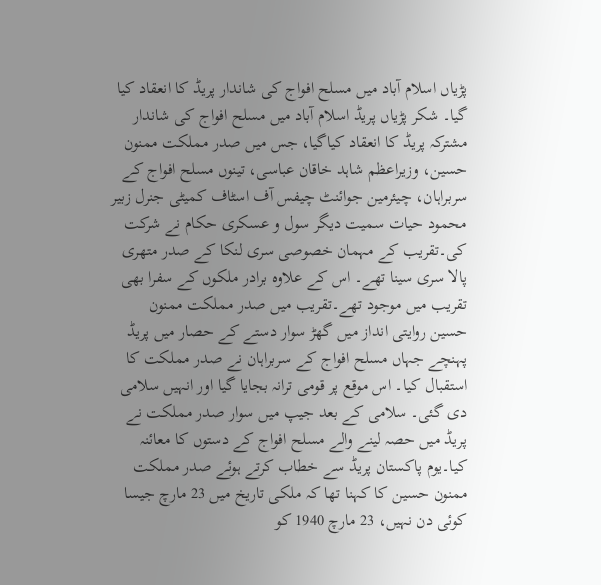پڑیاں اسلام آباد میں مسلح افواج کی شاندار پریڈ کا انعقاد کیا گیا۔ شکر پڑیاں پریڈ اسلام آباد میں مسلح افواج کی شاندار مشترکہ پریڈ کا انعقاد کیاگیا، جس میں صدر مملکت ممنون حسین، وزیراعظم شاہد خاقان عباسی، تینوں مسلح افواج کے سربراہان، چیئرمین جوائنٹ چیفس آف اسٹاف کمیٹی جنرل زبیر محمود حیات سمیت دیگر سول و عسکری حکام نے شرکت کی۔تقریب کے مہمان خصوصی سری لنکا کے صدر متھری پالا سری سینا تھے۔ اس کے علاوہ برادر ملکوں کے سفرا بھی تقریب میں موجود تھے۔تقریب میں صدر مملکت ممنون حسین روایتی انداز میں گھڑ سوار دستے کے حصار میں پریڈ پہنچے جہاں مسلح افواج کے سربراہان نے صدر مملکت کا استقبال کیا۔ اس موقع پر قومی ترانہ بجایا گیا اور انہیں سلامی دی گئی۔ سلامی کے بعد جیپ میں سوار صدر مملکت نے پریڈ میں حصہ لینے والے مسلح افواج کے دستوں کا معائنہ کیا۔یوم پاکستان پریڈ سے خطاب کرتے ہوئے صدر مملکت ممنون حسین کا کہنا تھا کہ ملکی تاریخ میں 23 مارچ جیسا کوئی دن نہیں، 23 مارچ 1940 کو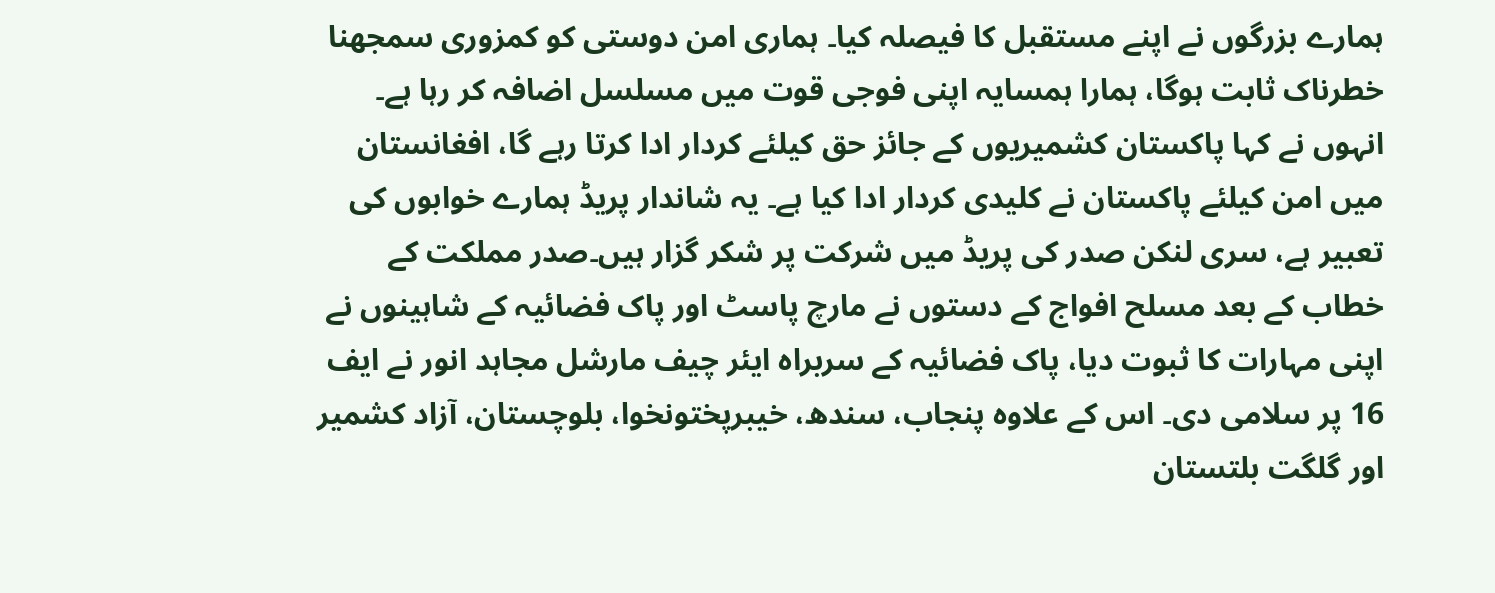ہمارے بزرگوں نے اپنے مستقبل کا فیصلہ کیا۔ ہماری امن دوستی کو کمزوری سمجھنا خطرناک ثابت ہوگا، ہمارا ہمسایہ اپنی فوجی قوت میں مسلسل اضافہ کر رہا ہے۔ انہوں نے کہا پاکستان کشمیریوں کے جائز حق کیلئے کردار ادا کرتا رہے گا، افغانستان میں امن کیلئے پاکستان نے کلیدی کردار ادا کیا ہے۔ یہ شاندار پریڈ ہمارے خوابوں کی تعبیر ہے، سری لنکن صدر کی پریڈ میں شرکت پر شکر گزار ہیں۔صدر مملکت کے خطاب کے بعد مسلح افواج کے دستوں نے مارچ پاسٹ اور پاک فضائیہ کے شاہینوں نے اپنی مہارات کا ثبوت دیا، پاک فضائیہ کے سربراہ ایئر چیف مارشل مجاہد انور نے ایف 16 پر سلامی دی۔ اس کے علاوہ پنجاب، سندھ، خیبرپختونخوا، بلوچستان، آزاد کشمیر اور گلگت بلتستان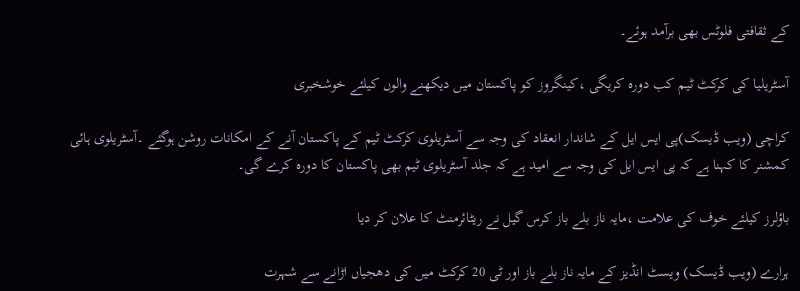کے ثقافتی فلوٹس بھی برآمد ہوئے۔

آسٹریلیا کی کرکٹ ٹیم کب دورہ کریگی ،کینگروز کو پاکستان میں دیکھنے والوں کیلئے خوشخبری

کراچی (ویب ڈیسک)پی ایس ایل کے شاندار انعقاد کی وجہ سے آسٹریلوی کرکٹ ٹیم کے پاکستان آنے کے امکانات روشن ہوگئے ۔آسٹریلوی ہائی کمشنر کا کہنا ہے کہ پی ایس ایل کی وجہ سے امید ہے کہ جلد آسٹریلوی ٹیم بھی پاکستان کا دورہ کرے گی۔

باؤلرز کیلئے خوف کی علامت ،مایہ ناز بلے باز کرس گیل نے ریٹائرمنٹ کا علان کر دیا

ہرارے (ویب ڈیسک) ویسٹ انڈیز کے مایہ ناز بلے باز اور ٹی 20 کرکٹ میں کی دھجیاں اڑانے سے شہرت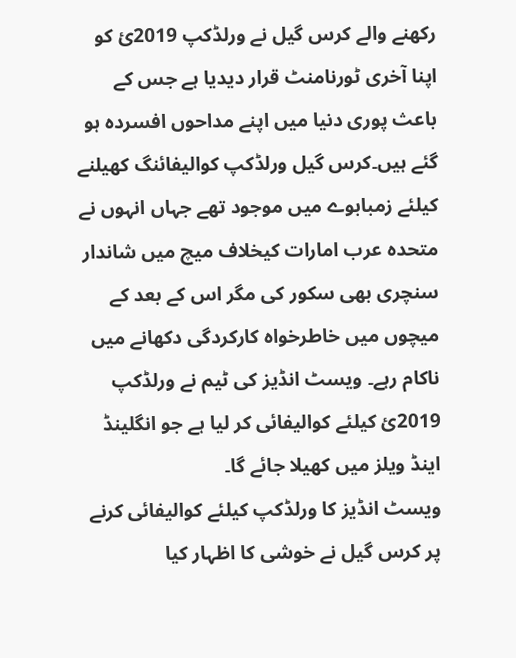رکھنے والے کرس گیل نے ورلڈکپ 2019ئ کو اپنا آخری ٹورنامنٹ قرار دیدیا ہے جس کے باعث پوری دنیا میں اپنے مداحوں افسردہ ہو گئے ہیں۔کرس گیل ورلڈکپ کوالیفائنگ کھیلنے کیلئے زمبابوے میں موجود تھے جہاں انہوں نے متحدہ عرب امارات کیخلاف میچ میں شاندار سنچری بھی سکور کی مگر اس کے بعد کے میچوں میں خاطرخواہ کارکردگی دکھانے میں ناکام رہے۔ ویسٹ انڈیز کی ٹیم نے ورلڈکپ 2019ئ کیلئے کوالیفائی کر لیا ہے جو انگلینڈ اینڈ ویلز میں کھیلا جائے گا۔
ویسٹ انڈیز کا ورلڈکپ کیلئے کوالیفائی کرنے پر کرس گیل نے خوشی کا اظہار کیا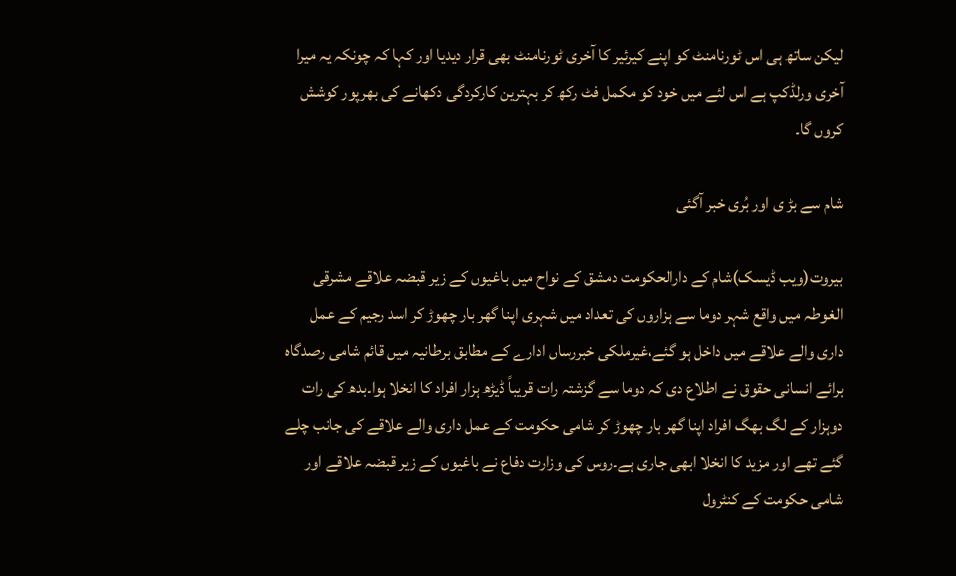لیکن ساتھ ہی اس ٹورنامنٹ کو اپنے کیرئیر کا آخری ٹورنامنٹ بھی قرار دیدیا اور کہا کہ چونکہ یہ میرا آخری ورلڈکپ ہے اس لئے میں خود کو مکمل فٹ رکھ کر بہترین کارکردگی دکھانے کی بھرپور کوشش کروں گا۔

شام سے بڑ ی اور بُری خبر آگئی

بیروت(ویب ڈیسک)شام کے دارالحکومت دمشق کے نواح میں باغیوں کے زیر قبضہ علاقے مشرقی الغوطہ میں واقع شہر دوما سے ہزاروں کی تعداد میں شہری اپنا گھر بار چھوڑ کر اسد رجیم کے عمل داری والے علاقے میں داخل ہو گئے،غیرملکی خبررساں ادارے کے مطابق برطانیہ میں قائم شامی رصدگاہ برائے انسانی حقوق نے اطلاع دی کہ دوما سے گزشتہ رات قریباً ڈیڑھ ہزار افراد کا انخلا ہوا۔بدھ کی رات دوہزار کے لگ بھگ افراد اپنا گھر بار چھوڑ کر شامی حکومت کے عمل داری والے علاقے کی جانب چلے گئے تھے اور مزید کا انخلا ابھی جاری ہے۔روس کی وزارت دفاع نے باغیوں کے زیر قبضہ علاقے اور شامی حکومت کے کنٹرول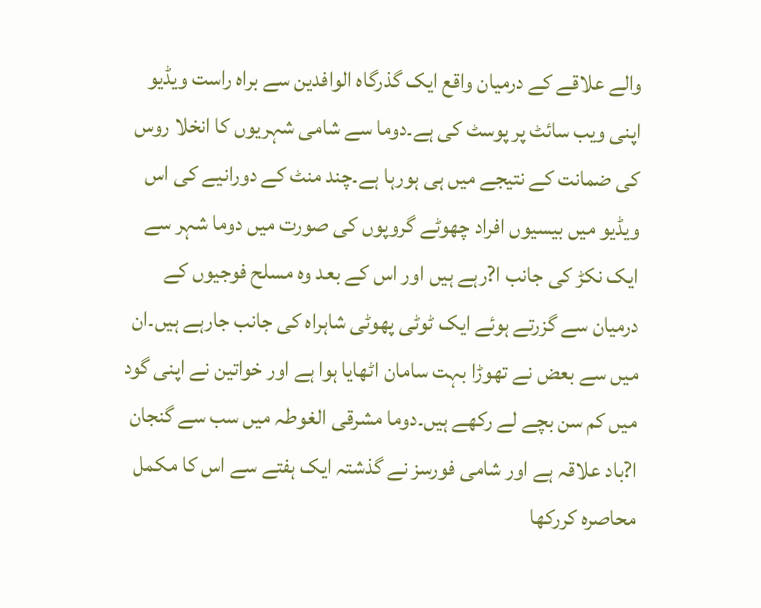والے علاقے کے درمیان واقع ایک گذرگاہ الوافدین سے براہ راست ویڈیو اپنی ویب سائٹ پر پوسٹ کی ہے۔دوما سے شامی شہریوں کا انخلا روس کی ضمانت کے نتیجے میں ہی ہورہا ہے۔چند منٹ کے دورانیے کی اس ویڈیو میں بیسیوں افراد چھوٹے گروپوں کی صورت میں دوما شہر سے ایک نکڑ کی جانب ا?رہے ہیں اور اس کے بعد وہ مسلح فوجیوں کے درمیان سے گزرتے ہوئے ایک ٹوٹی پھوٹی شاہراہ کی جانب جارہے ہیں۔ان میں سے بعض نے تھوڑا بہت سامان اٹھایا ہوا ہے اور خواتین نے اپنی گود میں کم سن بچے لے رکھے ہیں۔دوما مشرقی الغوطہ میں سب سے گنجان ا?باد علاقہ ہے اور شامی فورسز نے گذشتہ ایک ہفتے سے اس کا مکمل محاصرہ کررکھا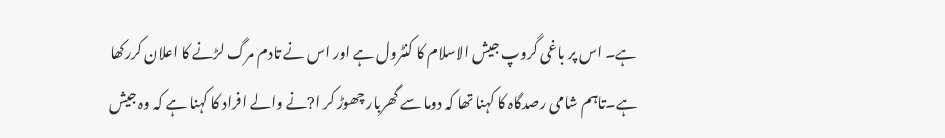ہے۔ اس پر باغی گروپ جیش الاسلام کا کنٹرول ہے اور اس نے تادم مرگ لڑنے کا اعلان کررکھا ہے۔تاہم شامی رصدگاہ کا کہنا تھا کہ دوما سے گھربار چھوڑ کر ا?نے والے افراد کا کہنا ہے کہ وہ جیش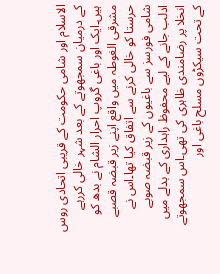الاسلام اور شامی حکومت کے قریبی اتحادی روس کے درمیان سمجھوتے کے بعد شہر خالی کررہے ہیں۔ایک اور باغی گروپ احرار الشام نے بدھ کو مشرقی الغوطہ میں واقع اپنے زیر قبضہ قصبے حرستا کو خالی کرنے سے اتفاق کیا تھا۔اس نے شامی فورسز سے باغیوں کے زیر قبضہ صوبے ادلب جانے کے لیے محفوظ راہداری کے بدلے میں انخلا پر رضامندی ظاہری کی تھی۔اس سمجھوتے کے تحت سیکڑوں مسلح باغی اور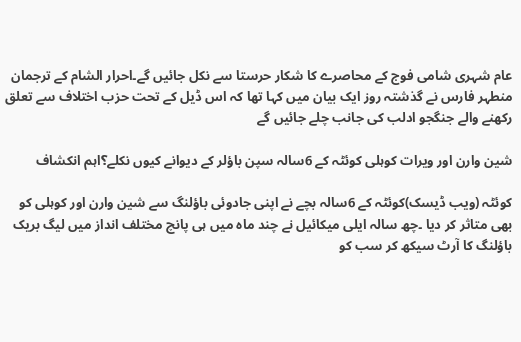عام شہری شامی فوج کے محاصرے کا شکار حرستا سے نکل جائیں گے۔احرار الشام کے ترجمان منطہر فارس نے گذشتہ روز ایک بیان میں کہا تھا کہ اس ڈیل کے تحت حزب اختلاف سے تعلق رکھنے والے جنگجو ادلب کی جانب چلے جائیں گے

شین وارن اور ویرات کوہلی کوئٹہ کے 6سالہ سپن باؤلر کے دیوانے کیوں نکلے؟اہم انکشاف

کوئٹہ (ویب ڈیسک)کوئٹہ کے 6سالہ بچے نے اپنی جادوئی باؤلنگ سے شین وارن اور کوہلی کو بھی متاثر کر دیا ۔چھ سالہ ایلی میکائیل نے چند ماہ میں ہی پانچ مختلف انداز میں لیگ بریک باؤلنگ کا آرٹ سیکھ کر سب کو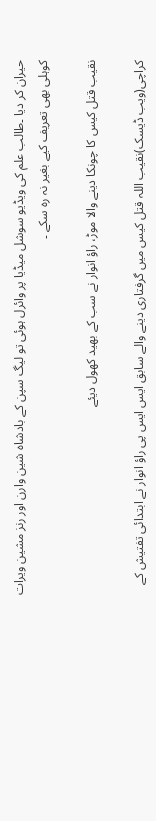حیران کر دیا ۔طالب علم کی ویڈیو سوشل میڈیا پر وائرل ہوئی تو لیگ سپن کے بادشاہ شین وارن اور رنز مشین ویرات کوہلی بھی تعریف کیے بغیر نہ رہ سکے ۔

نقیب قتل کیس کا چونکا دینے والا موڑ، راؤ انوار نے سب کے بھید کھول دیئے

کراچی(ویب ڈیسک)نقیب اللہ قتل کیس میں گرفتاری دینے والے سابق ایس ایس پی راؤ انوار نے ابتدائی تفتیش کے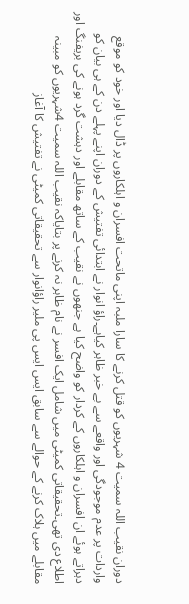دوران نقیب اللہ سمیت 4 شہریوں کو قتل کرنے کا سارا ملبہ اپنی ماتحت افسران و اہلکاروں پر ڈال دیا اور خود کو موقع واردات پر عدم موجودگی اور واقعے سے بے خبر ظاہر کیاہے۔راؤ انوار نے ابتدائی تفتیش کے دوران اپنے پہلے دن کے ہی بیان کو دہراتے ہوئے ان افسران و اہلکاروں کے کردار کو واضح کیا ہے جنھوں نے نقیب کے ساتھ مقابلے اور دہشت گرد ہونے کی بریفنگ اور اطلاع دی تھی۔تحقیقاتی کمیٹی میں شامل ایک افسر نے نام ظاہر نہ کرنے پر بتایاکہ نقیب اللہ سمیت 4شہریوں کو مبینہ مقابلے میں ہلاک کرنے کے حوالے سے سابق ایس ایس پی ملیر راؤانوار سے تحقیقاتی کمیٹی نے تفتیش کا آغاز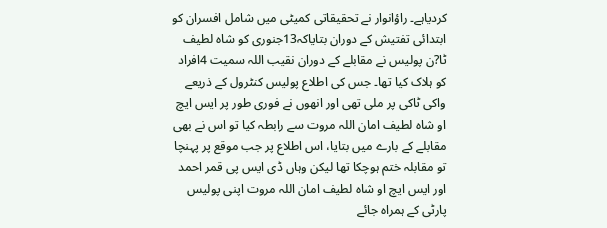کردیاہے۔ راؤانوار نے تحقیقاتی کمیٹی میں شامل افسران کو ابتدائی تفتیش کے دوران بتایاکہ13جنوری کو شاہ لطیف ٹا?ن پولیس نے مقابلے کے دوران نقیب اللہ سمیت 4افراد کو ہلاک کیا تھا۔ جس کی اطلاع پولیس کنٹرول کے ذریعے واکی ٹاکی پر ملی تھی اور انھوں نے فوری طور پر ایس ایچ او شاہ لطیف امان اللہ مروت سے رابطہ کیا تو اس نے بھی مقابلے کے بارے میں بتایا، اس اطلاع پر جب موقع پر پہنچا تو مقابلہ ختم ہوچکا تھا لیکن وہاں ڈی ایس پی قمر احمد اور ایس ایچ او شاہ لطیف امان اللہ مروت اپنی پولیس پارٹی کے ہمراہ جائے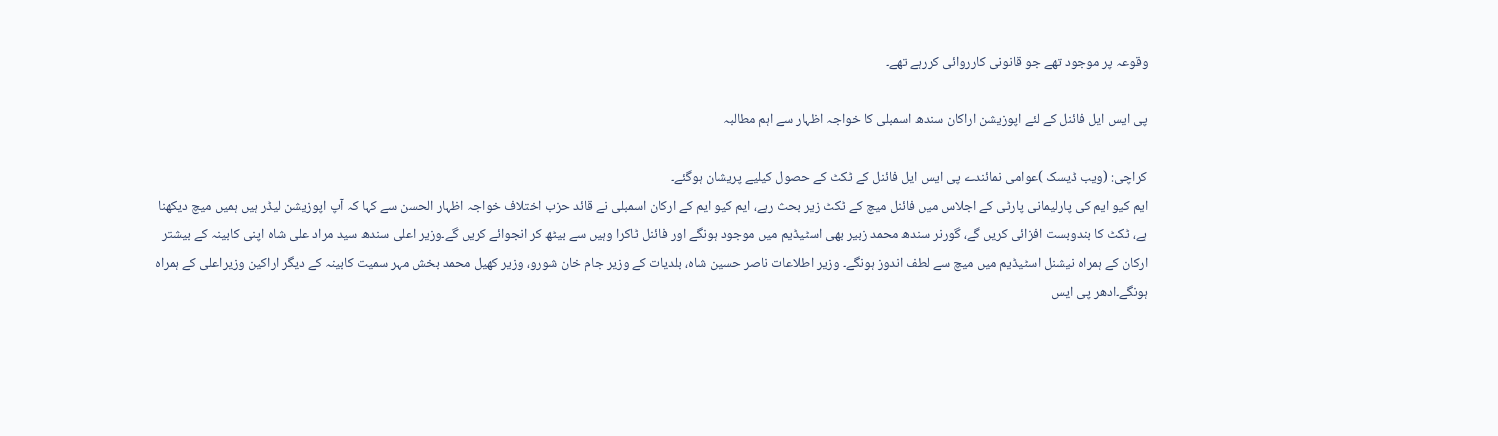وقوعہ پر موجود تھے جو قانونی کارروائی کررہے تھے۔

پی ایس ایل فائنل کے لئے اپوزیشن اراکان سندھ اسمبلی کا خواجہ اظہار سے اہم مطالبہ

کراچی: (ویب ڈیسک )عوامی نمائندے پی ایس ایل فائنل کے ٹکٹ کے حصول کیلیے پریشان ہوگئے۔
ایم کیو ایم کی پارلیمانی پارٹی کے اجلاس میں فائنل میچ کے ٹکٹ زیر بحث رہے، ایم کیو ایم کے ارکان اسمبلی نے قائد حزب اختلاف خواجہ اظہار الحسن سے کہا کہ آپ اپوزیشن لیڈر ہیں ہمیں میچ دیکھنا ہے، ٹکٹ کا بندوبست افزائی کریں گے، گورنر سندھ محمد زبیر بھی اسٹیڈیم میں موجود ہونگے اور فائنل ٹاکرا وہیں سے بیٹھ کر انجوائے کریں گے۔وزیر اعلی سندھ سید مراد علی شاہ اپنی کابینہ کے بیشتر ارکان کے ہمراہ نیشنل اسٹیڈیم میں میچ سے لطف اندوز ہونگے۔ وزیر اطلاعات ناصر حسین شاہ، بلدیات کے وزیر جام خان شورو، وزیر کھیل محمد بخش مہر سمیت کابینہ کے دیگر اراکین وزیراعلی کے ہمراہ ہونگے۔ادھر پی ایس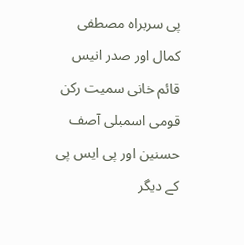پی سربراہ مصطفی کمال اور صدر انیس قائم خانی سمیت رکن قومی اسمبلی آصف حسنین اور پی ایس پی کے دیگر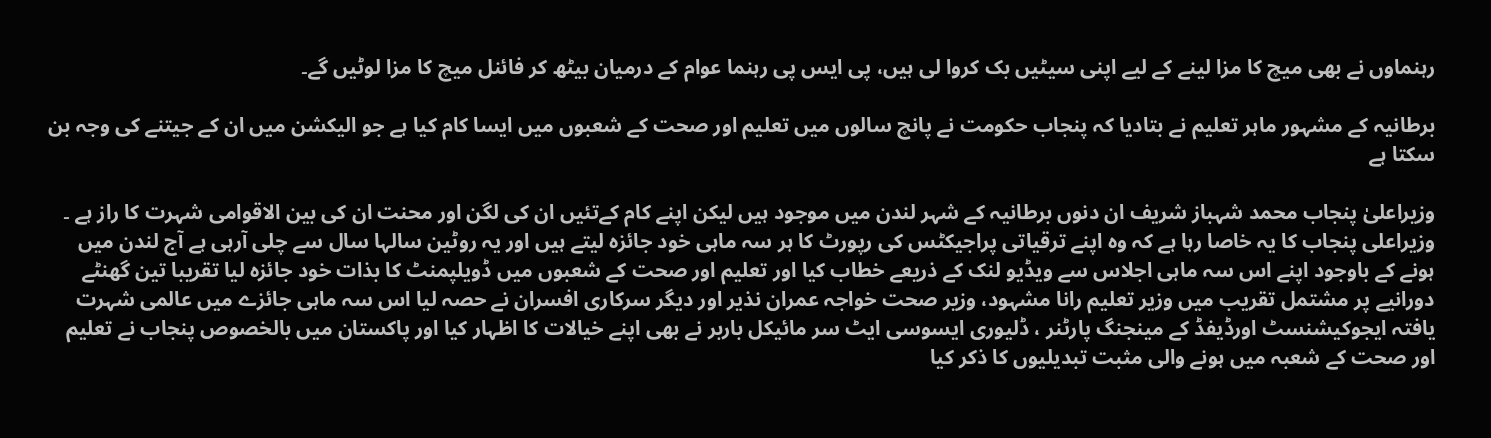رہنماوں نے بھی میچ کا مزا لینے کے لیے اپنی سیٹیں بک کروا لی ہیں، پی ایس پی رہنما عوام کے درمیان بیٹھ کر فائنل میچ کا مزا لوٹیں گے۔

برطانیہ کے مشہور ماہر تعلیم نے بتادیا کہ پنجاب حکومت نے پانچ سالوں میں تعلیم اور صحت کے شعبوں میں ایسا کام کیا ہے جو الیکشن میں ان کے جیتنے کی وجہ بن سکتا ہے

وزیراعلیٰ پنجاب محمد شہباز شریف ان دنوں برطانیہ کے شہر لندن میں موجود ہیں لیکن اپنے کام کےتئیں ان کی لگن اور محنت ان کی بین الاقوامی شہرت کا راز ہے ۔ وزیراعلی پنجاب کا یہ خاصا رہا ہے کہ وہ اپنے ترقیاتی پراجیکٹس کی رپورٹ کا ہر سہ ماہی خود جائزہ لیتے ہیں اور یہ روٹین سالہا سال سے چلی آرہی ہے آج لندن میں ہونے کے باوجود اپنے اس سہ ماہی اجلاس سے ویڈیو لنک کے ذریعے خطاب کیا اور تعلیم اور صحت کے شعبوں میں ڈویلپمنٹ کا بذات خود جائزہ لیا تقریبا تین گھنٹے دورانیے پر مشتمل تقریب میں وزیر تعلیم رانا مشہود، وزیر صحت خواجہ عمران نذیر اور دیگر سرکاری افسران نے حصہ لیا اس سہ ماہی جائزے میں عالمی شہرت یافتہ ایجوکیشنسٹ اورڈیفڈ کے مینجنگ پارٹنر ، ڈلیوری ایسوسی ایٹ سر مائیکل باربر نے بھی اپنے خیالات کا اظہار کیا اور پاکستان میں بالخصوص پنجاب نے تعلیم اور صحت کے شعبہ میں ہونے والی مثبت تبدیلیوں کا ذکر کیا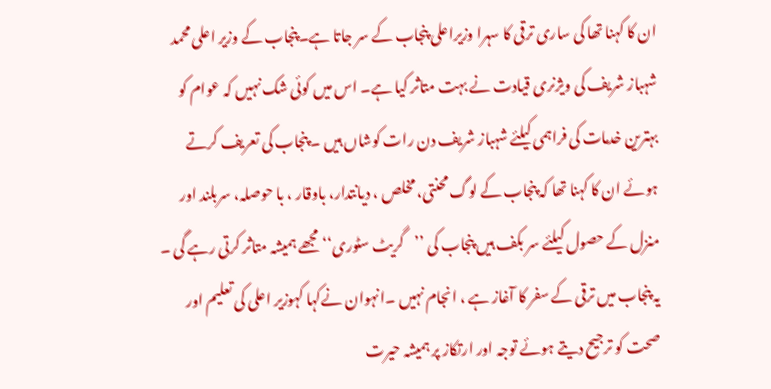ان کا کہنا تھا کی ساری ترقی کا سہرا وزیراعلی پنجاب کے سر جاتا ہے۔پنجاب کے وزیر اعلی محمد شہباز شریف کی ویژنری قیادت نے بہت متاثر کیا ہے۔ اس میں کوئی شک نہیں کہ عوام کو بہترین خدمات کی فراہمی کیلئے شہباز شریف دن رات کوشاں ہیں ۔ پنجاب کی تعریف کرتے ہوئے ان کا کہنا تھا کہ پنجاب کے لوگ محنتی، مخلص ، دیانتدار، باوقار ، با حوصلہ، سربلند اور منزل کے حصول کیلئے سر بکف ہیں پنجاب کی ’’گریٹ سٹوری‘‘مجھے ہمیشہ متاثر کرتی رہے گی ۔ یہ پنجاب میں ترقی کے سفر کا آغاز ہے ، انجام نہیں ۔انہوان نےکہا کہوزیر اعلی کی تعلیم اور صحت کو ترجیح دیتے ہوئے توجہ اور ارتکاز پر ہمیشہ حیرت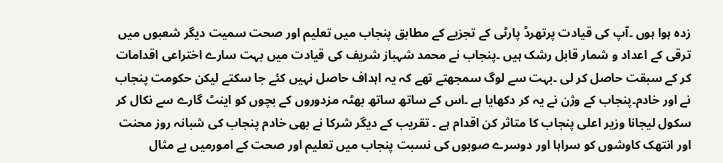زدہ ہوا ہوں ۔آپ کی قیادت پرتھرڈ پارٹی کے تجزیے کے مطابق پنجاب میں تعلیم اور صحت سمیت دیگر شعبوں میں ترقی کے اعداد و شمار قابل رشک ہیں ۔پنجاب نے محمد شہباز شریف کی قیادت میں بہت سارے اختراعی اقدامات کر کے سبقت حاصل کر لی ۔بہت سے لوگ سمجھتے تھے کہ یہ اہداف حاصل نہیں کئے جا سکتے لیکن حکومت پنجاب نے اور خادم۔پنجاب کے وژن نے یہ کر دکھایا ہے ۔اس کے ساتھ ساتھ بھٹہ مزدوروں کے بچوں کو اینٹ گارے سے نکال کر سکول لیجانا وزیر اعلی پنجاب کا متاثر کن اقدام ہے ۔ تقریب کے دیگر شرکا نے بھی خادم پنجاب کی شبانہ روز محنت اور انتھک کاوشوں کو سراہا اور دوسرے صوبوں کی نسبت پنجاب میں تعلیم اور صحت کے امورمیں بے مثال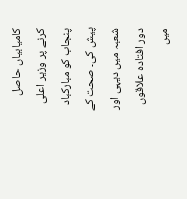کامیابیاں حاصل کرنے پر وزیر اعلی پنجاب کو مبارکباد پیش کی۔ صحت کے شعبہ میں دیہی اور دور افتادہ علاقوں میں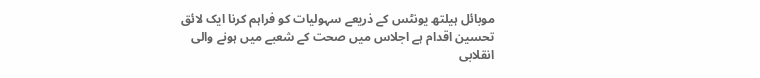موبائل ہیلتھ یونٹس کے ذریعے سہولیات کو فراہم کرنا ایک لائق تحسین اقدام ہے اجلاس میں صحت کے شعبے میں ہونے والی انقلابی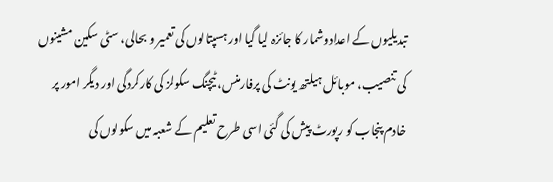تبدیلیوں کے اعدادوشمار کا جائزہ لیا گیا اور ہسپتالوں کی تعمیر و بحالی، سٹی سکین مشینوں کی تنصیب، موبائل ہیلتھ یونٹ کی پرفارمنس، ٹیچنگ سکولز کی کارکردگی اور دیگر امور پر خادم پنجاب کو رپورٹ پیش کی گئی اسی طرح تعلیم کے شعبہ میں سکولوں کی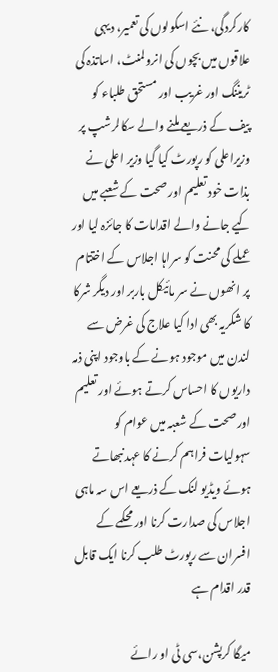کارکردگی، نئے اسکولوں کی تعمیر، دیہی علاقوں میں بچوں کی انرولمنٹ، اساتذہ کی ٹریننگ اور غریب اور مستحق طلباء کو پیف کے ذریعے ملنے والے سکالرشپ پر وزیراعلی کو رپورٹ کیا گیا وزیر اعلی نے بذات خود تعلیم اور صحت کے شعبے میں کیے جانے والے اقدامات کا جائزہ لیا اور عملے کی محنت کو سراہا اجلاس کے اختتام پر انھوں نے سر مائیکل باربر اور دیگر شرکا کا شکریہ بھی ادا کیا علاج کی غرض سے لندن میں موجود ہونے کے باوجود اپنی ذمہ داریوں کا احساس کرتے ہوئے اور تعلیم اور صحت کے شعبہ میں عوام کو سہولیات فراہم کرنے کا عہد نبھاتے ہوئے ویڈیو لنک کے ذریعے اس سہ ماہی اجلاس کی صدارت کرنا اور محکمے کے افسران سے رپورٹ طلب کرنا ایک قابل قدر اقدام ہے

میگا کرپشن،سی ٹی او رائے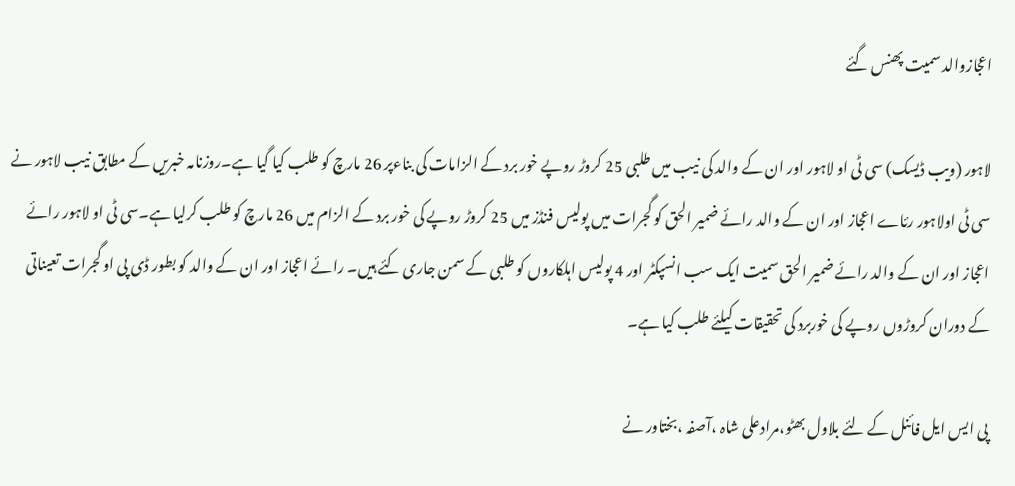اعجازوالد سمیت پھنس گئے

لاہور (ویب ڈیسک) سی ٹی او لاہور اور ان کے والد کی نیب میں طلبی 25 کروڑ روپے خور برد کے الزامات کی بناءپر 26 مارچ کو طلب کیا گیا ہے۔روزنامہ خبریں کے مطابق نیب لاہور نے سی ٹی اولاہور رئاے اعجاز اور ان کے والد رائے ضمیر الحق کو گجرات میں پولیس فنڈز میں 25 کروڑ روپے کی خور برد کے الزام میں 26 مارچ کو طلب کرلیا ہے۔سی ٹی او لاہور رائے اعجاز اور ان کے والد رائے ضمیر الحق سمیت ایک سب انسپکٹر اور 4 پولیس اہلکاروں کو طلبی کے سمن جاری کئے ہیں۔ رائے اعجاز اور ان کے والد کو بطور ڈی پی او گجرات تعیناتی کے دوران کروڑوں روپے کی خوربرد کی تحقیقات کیلئے طلب کیا ہے۔

پی ایس ایل فائنل کے لئے بلاول بھٹو،مرادعلی شاہ ،آصفہ ،بختاور نے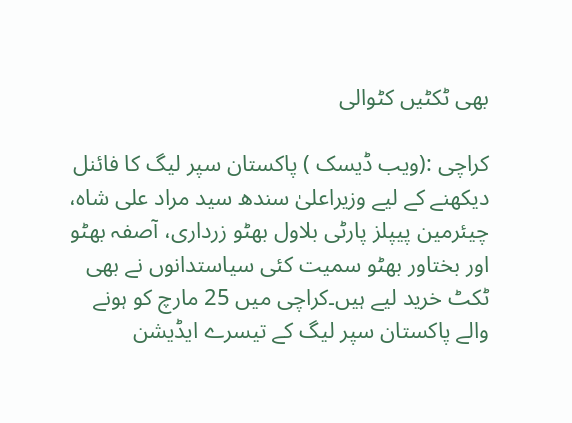بھی ٹکٹیں کٹوالی

کراچی :(ویب ڈیسک ) پاکستان سپر لیگ کا فائنل دیکھنے کے لیے وزیراعلیٰ سندھ سید مراد علی شاہ، چیئرمین پیپلز پارٹی بلاول بھٹو زرداری، آصفہ بھٹو اور بختاور بھٹو سمیت کئی سیاستدانوں نے بھی ٹکٹ خرید لیے ہیں۔کراچی میں 25 مارچ کو ہونے والے پاکستان سپر لیگ کے تیسرے ایڈیشن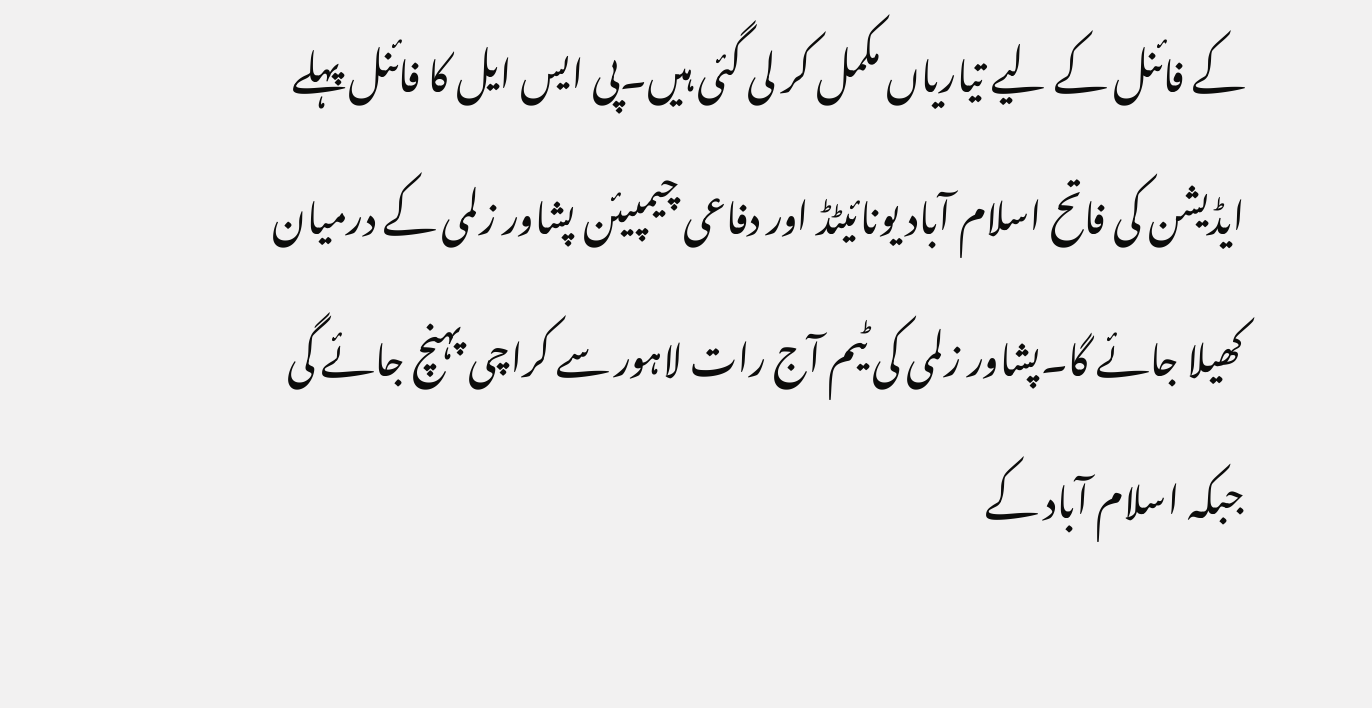کے فائنل کے لیے تیاریاں مکمل کر لی گئی ہیں۔پی ایس ایل کا فائنل پہلے ایڈیشن کی فاتح اسلام آباد یونائیٹڈ اور دفاعی چیمپیئن پشاور زلمی کے درمیان کھیلا جائے گا۔پشاور زلمی کی ٹیم آج رات لاہور سے کراچی پہنچ جائے گی جبکہ اسلام آباد کے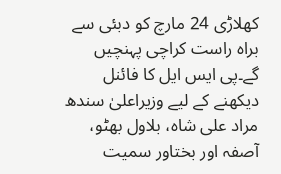کھلاڑی 24 مارچ کو دبئی سے براہ راست کراچی پہنچیں گے۔پی ایس ایل کا فائنل دیکھنے کے لیے وزیراعلیٰ سندھ مراد علی شاہ، بلاول بھٹو، آصفہ اور بختاور سمیت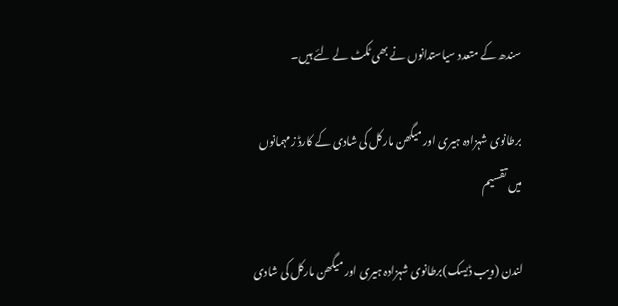سندھ کے متعدد سیاستدانوں نے بھی ٹکٹ لے لئے ہیں۔

برطانوی شہزادہ ہیری اور میگھن مارکل کی شادی کے کارڈ زمہمانوں میں تقسیم

لندن (ویب ڈیسک)برطانوی شہزادہ ہیری اور میگھن مارکل کی شادی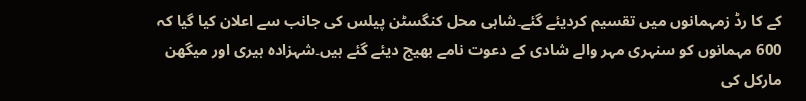کے کا رڈ زمہمانوں میں تقسیم کردیئے گئے۔شاہی محل کنگسٹن پیلس کی جانب سے اعلان کیا گیا کہ 600 مہمانوں کو سنہری مہر والے شادی کے دعوت نامے بھیج دیئے گئے ہیں۔شہزادہ ہیری اور میگھن مارکل کی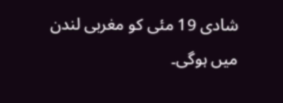شادی 19 مئی کو مغربی لندن میں ہوگی۔